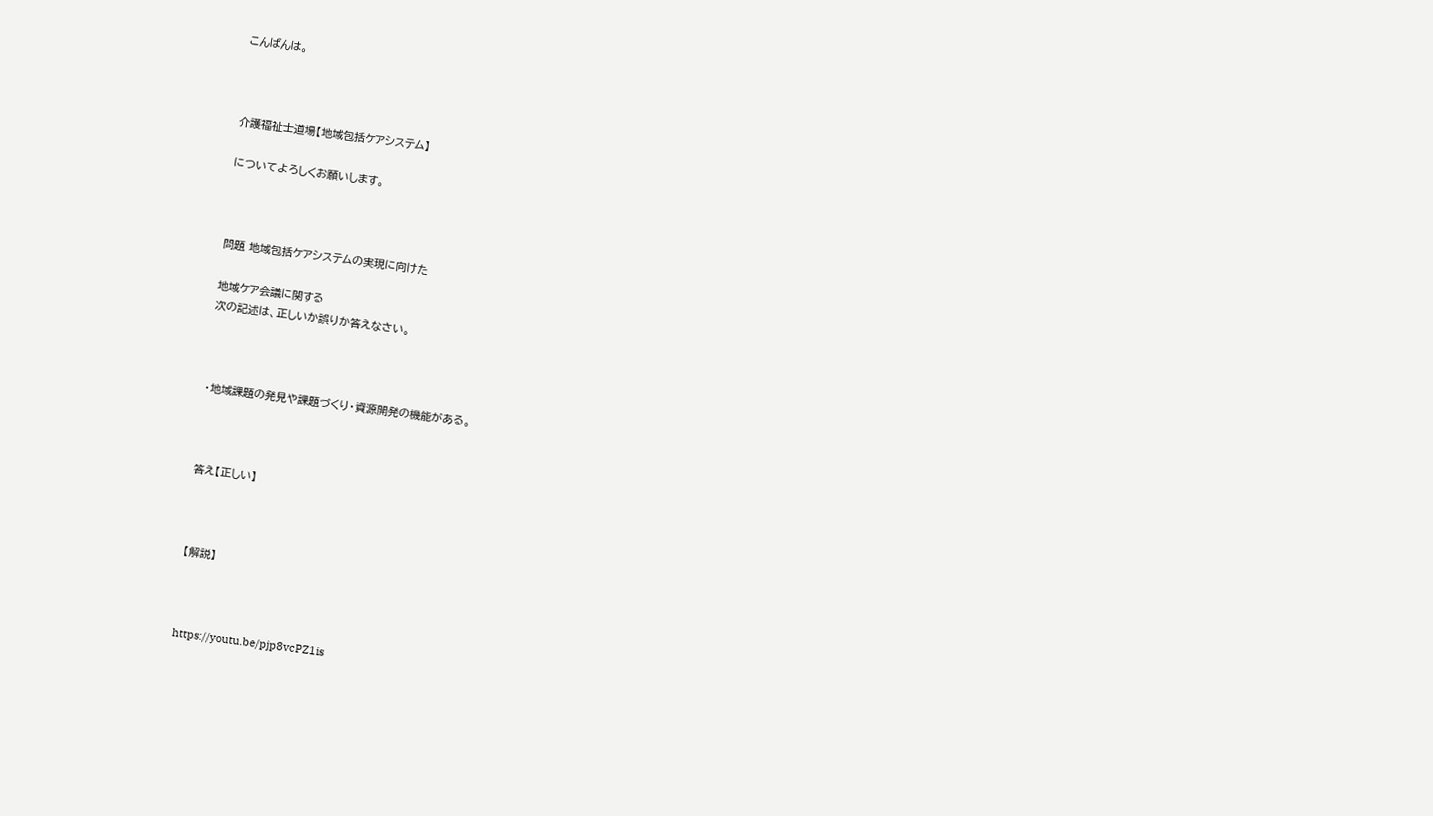こんばんは。



介護福祉士道場【地域包括ケアシステム】

についてよろしくお願いします。



問題 地域包括ケアシステムの実現に向けた

地域ケア会議に関する
次の記述は、正しいか誤りか答えなさい。



・地域課題の発見や課題づくり・資源開発の機能がある。



答え【正しい】



【解説】



https://youtu.be/pjp8vcPZ1is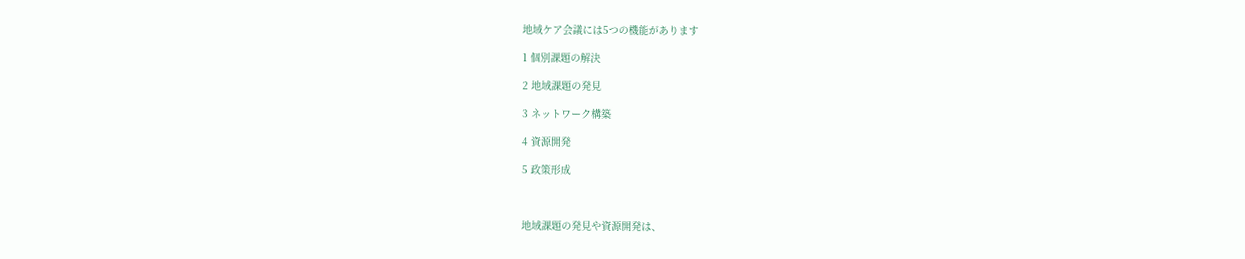地域ケア会議には5つの機能があります

1 個別課題の解決

2 地域課題の発見

3 ネットワーク構築

4 資源開発

5 政策形成



地域課題の発見や資源開発は、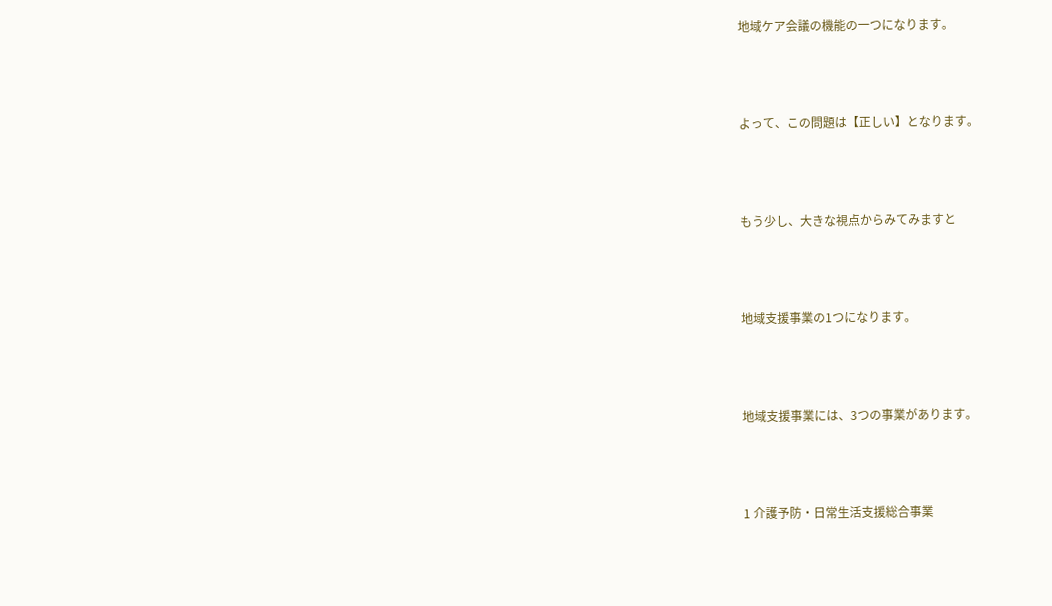地域ケア会議の機能の一つになります。



よって、この問題は【正しい】となります。



もう少し、大きな視点からみてみますと



地域支援事業の1つになります。



地域支援事業には、3つの事業があります。



1 介護予防・日常生活支援総合事業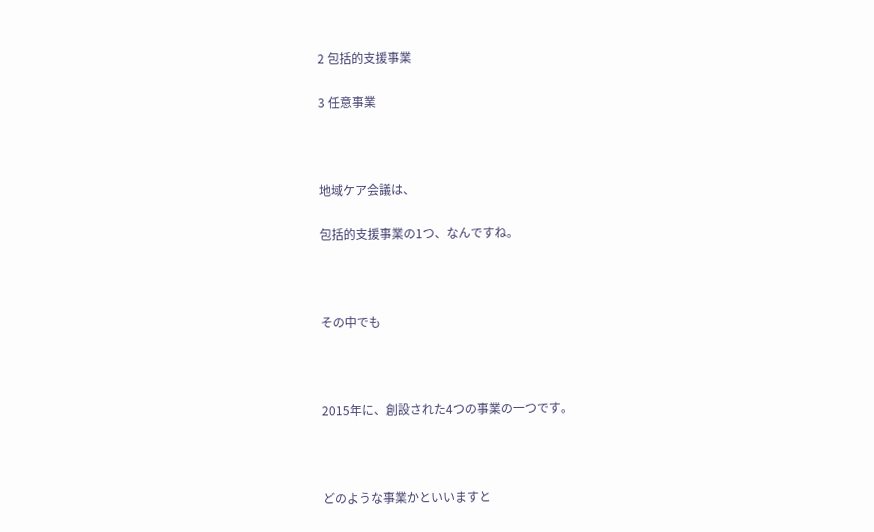2 包括的支援事業

3 任意事業



地域ケア会議は、

包括的支援事業の1つ、なんですね。



その中でも



2015年に、創設された4つの事業の一つです。



どのような事業かといいますと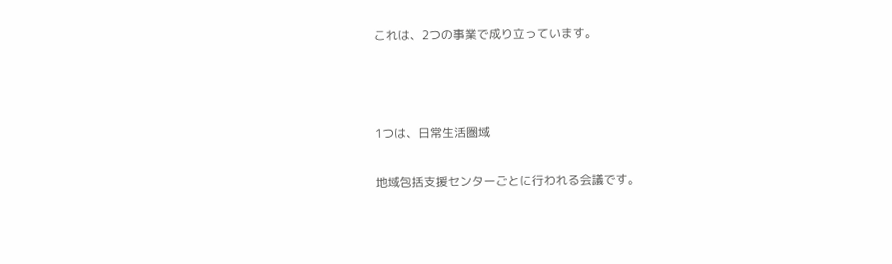これは、2つの事業で成り立っています。



1つは、日常生活圏域

地域包括支援センターごとに行われる会議です。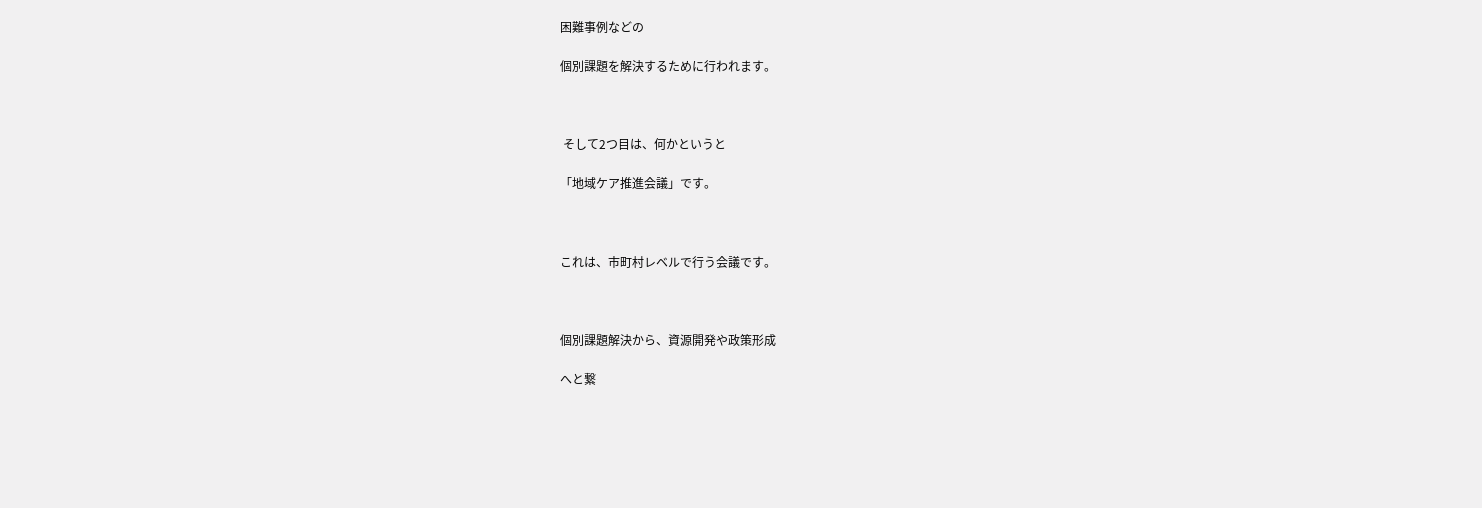困難事例などの

個別課題を解決するために行われます。



 そして2つ目は、何かというと

「地域ケア推進会議」です。



これは、市町村レベルで行う会議です。



個別課題解決から、資源開発や政策形成

へと繋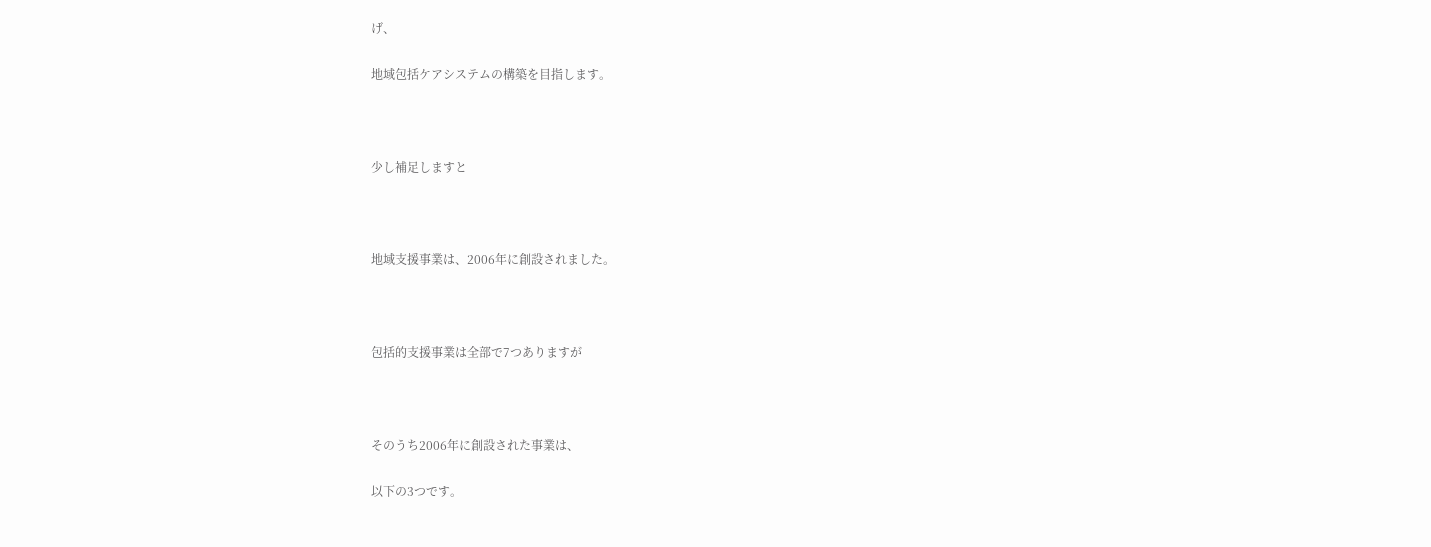げ、

地域包括ケアシステムの構築を目指します。



少し補足しますと



地域支援事業は、2006年に創設されました。



包括的支援事業は全部で7つありますが



そのうち2006年に創設された事業は、

以下の3つです。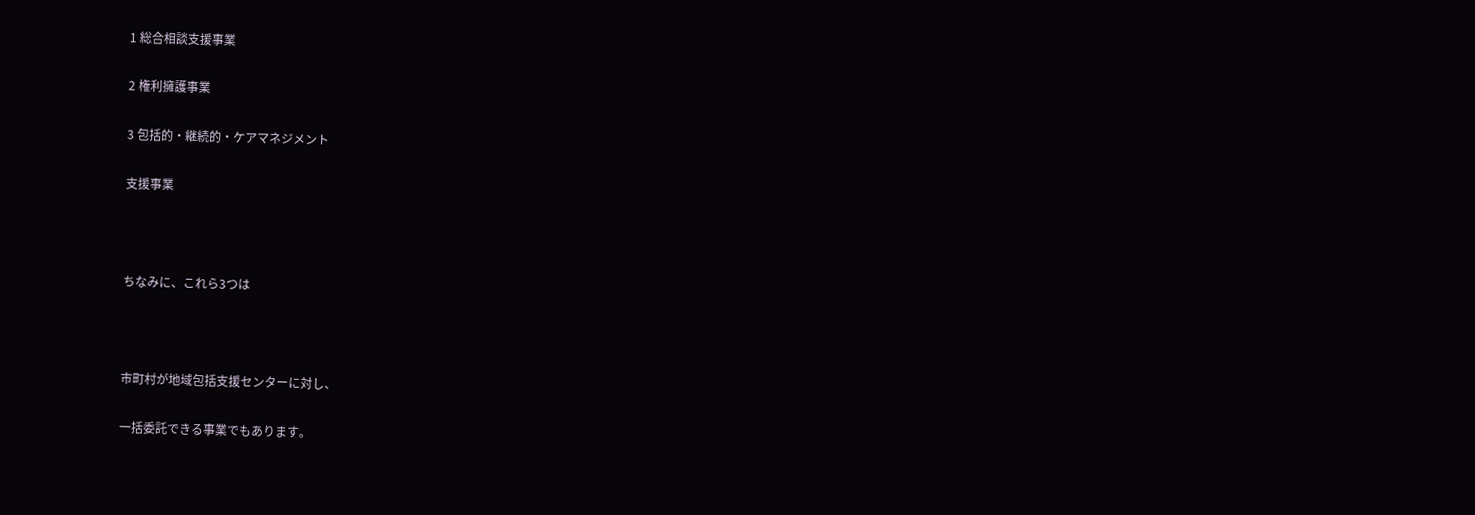1 総合相談支援事業

2 権利擁護事業

3 包括的・継続的・ケアマネジメント

支援事業



ちなみに、これら3つは



市町村が地域包括支援センターに対し、

一括委託できる事業でもあります。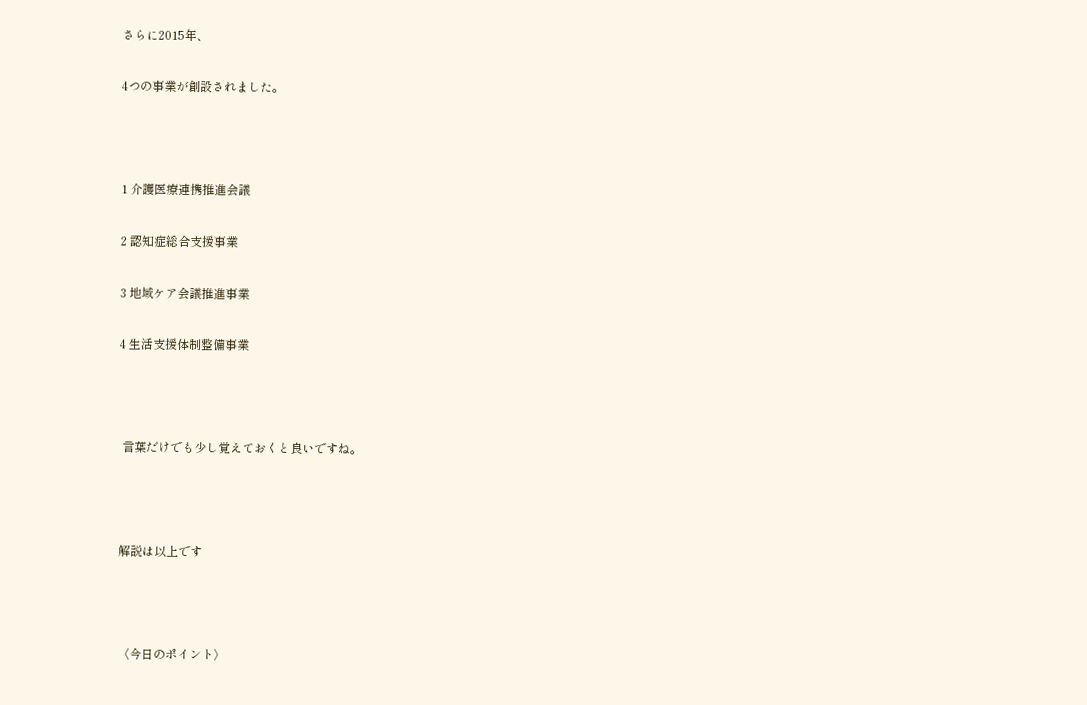さらに2015年、

4つの事業が創設されました。



1 介護医療連携推進会議

2 認知症総合支援事業

3 地域ケア会議推進事業

4 生活支援体制整備事業



 言葉だけでも少し覚えておくと良いですね。



解説は以上です



〈今日のポイント〉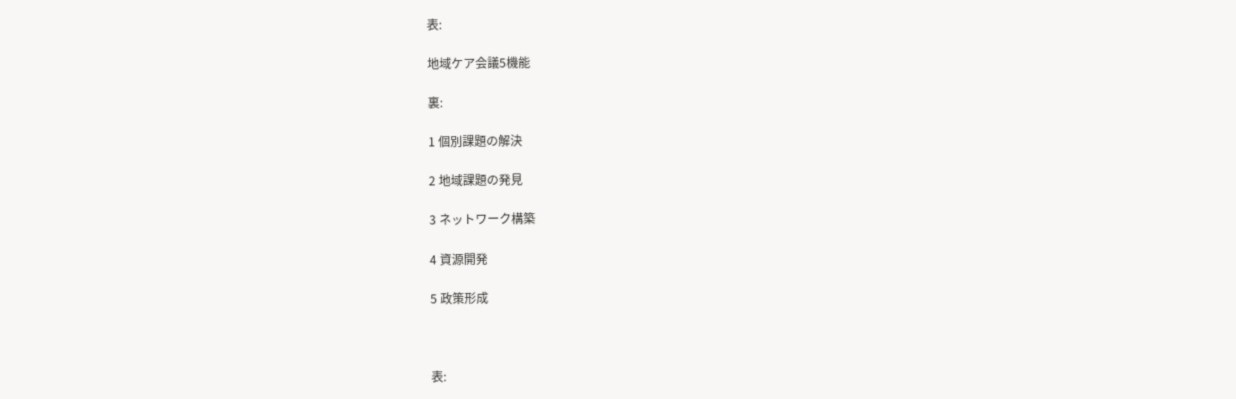表:

地域ケア会議5機能

裏:

1 個別課題の解決

2 地域課題の発見

3 ネットワーク構築

4 資源開発

5 政策形成



表: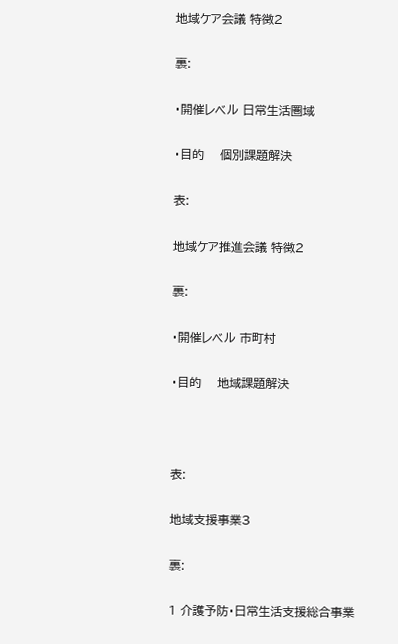地域ケア会議 特徴2

裏:

・開催レベル 日常生活圏域

・目的    個別課題解決

表:

地域ケア推進会議 特徴2

裏:

・開催レベル 市町村

・目的    地域課題解決



表:

地域支援事業3

裏:

1 介護予防・日常生活支援総合事業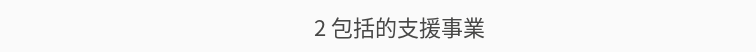2 包括的支援事業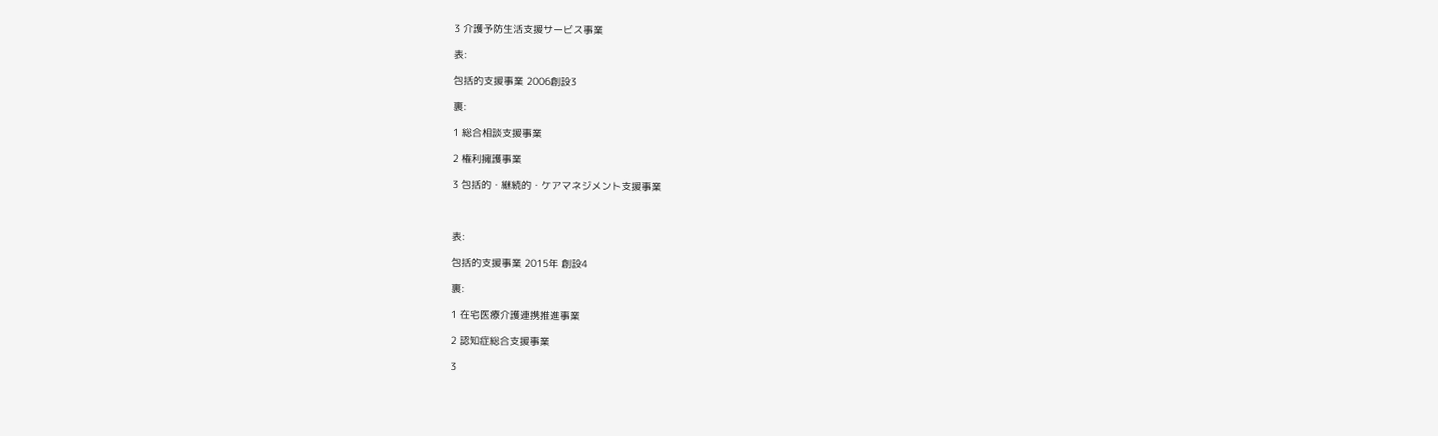3 介護予防生活支援サービス事業

表:

包括的支援事業 2006創設3

裏:

1 総合相談支援事業

2 権利擁護事業

3 包括的・継続的・ケアマネジメント支援事業



表:

包括的支援事業 2015年 創設4

裏:

1 在宅医療介護連携推進事業

2 認知症総合支援事業

3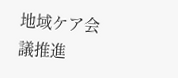地域ケア会議推進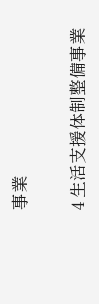事業

4 生活支援体制整備事業